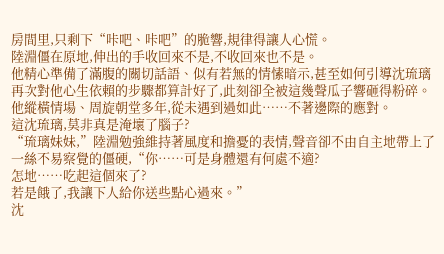房間里,只剩下“咔吧、咔吧”的脆響,規律得讓人心慌。
陸淵僵在原地,伸出的手收回來不是,不收回來也不是。
他精心準備了滿腹的關切話語、似有若無的情愫暗示,甚至如何引導沈琉璃再次對他心生依賴的步驟都算計好了,此刻卻全被這幾聲瓜子響砸得粉碎。
他縱橫情場、周旋朝堂多年,從未遇到過如此……不著邊際的應對。
這沈琉璃,莫非真是淹壞了腦子?
“琉璃妹妹,”陸淵勉強維持著風度和擔憂的表情,聲音卻不由自主地帶上了一絲不易察覺的僵硬,“你……可是身體還有何處不適?
怎地……吃起這個來了?
若是餓了,我讓下人給你送些點心過來。”
沈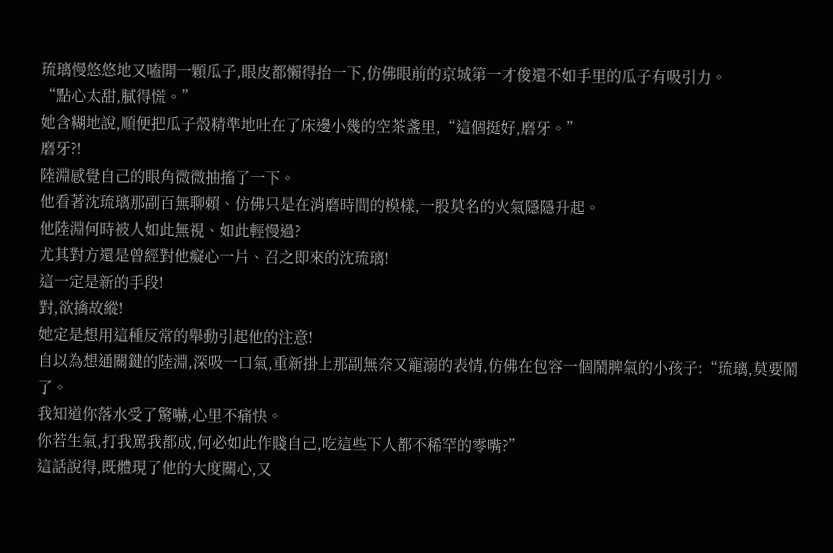琉璃慢悠悠地又嗑開一顆瓜子,眼皮都懶得抬一下,仿佛眼前的京城第一才俊還不如手里的瓜子有吸引力。
“點心太甜,膩得慌。”
她含糊地說,順便把瓜子殼精準地吐在了床邊小幾的空茶盞里,“這個挺好,磨牙。”
磨牙?!
陸淵感覺自己的眼角微微抽搐了一下。
他看著沈琉璃那副百無聊賴、仿佛只是在消磨時間的模樣,一股莫名的火氣隱隱升起。
他陸淵何時被人如此無視、如此輕慢過?
尤其對方還是曾經對他癡心一片、召之即來的沈琉璃!
這一定是新的手段!
對,欲擒故縱!
她定是想用這種反常的舉動引起他的注意!
自以為想通關鍵的陸淵,深吸一口氣,重新掛上那副無奈又寵溺的表情,仿佛在包容一個鬧脾氣的小孩子:“琉璃,莫要鬧了。
我知道你落水受了驚嚇,心里不痛快。
你若生氣,打我罵我都成,何必如此作賤自己,吃這些下人都不稀罕的零嘴?”
這話說得,既體現了他的大度關心,又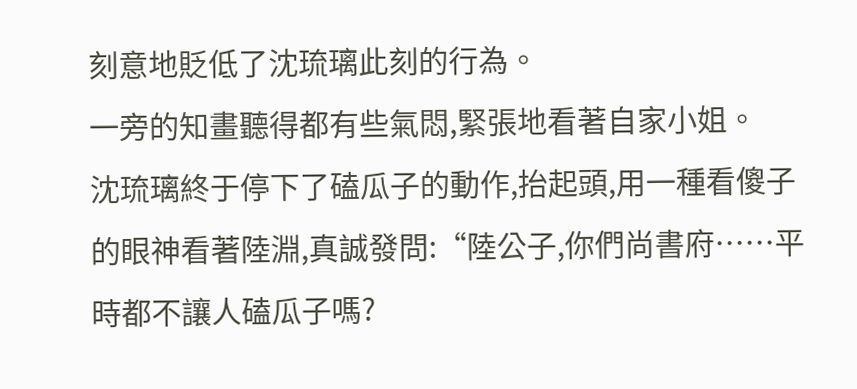刻意地貶低了沈琉璃此刻的行為。
一旁的知畫聽得都有些氣悶,緊張地看著自家小姐。
沈琉璃終于停下了磕瓜子的動作,抬起頭,用一種看傻子的眼神看著陸淵,真誠發問:“陸公子,你們尚書府……平時都不讓人磕瓜子嗎?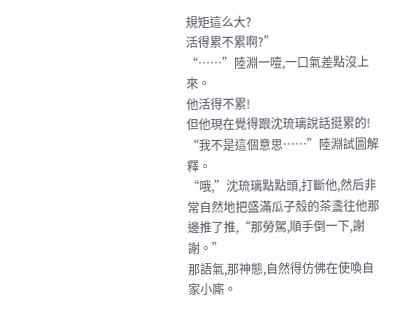規矩這么大?
活得累不累啊?”
“……”陸淵一噎,一口氣差點沒上來。
他活得不累!
但他現在覺得跟沈琉璃說話挺累的!
“我不是這個意思……”陸淵試圖解釋。
“哦,”沈琉璃點點頭,打斷他,然后非常自然地把盛滿瓜子殼的茶盞往他那邊推了推,“那勞駕,順手倒一下,謝謝。”
那語氣,那神態,自然得仿佛在使喚自家小廝。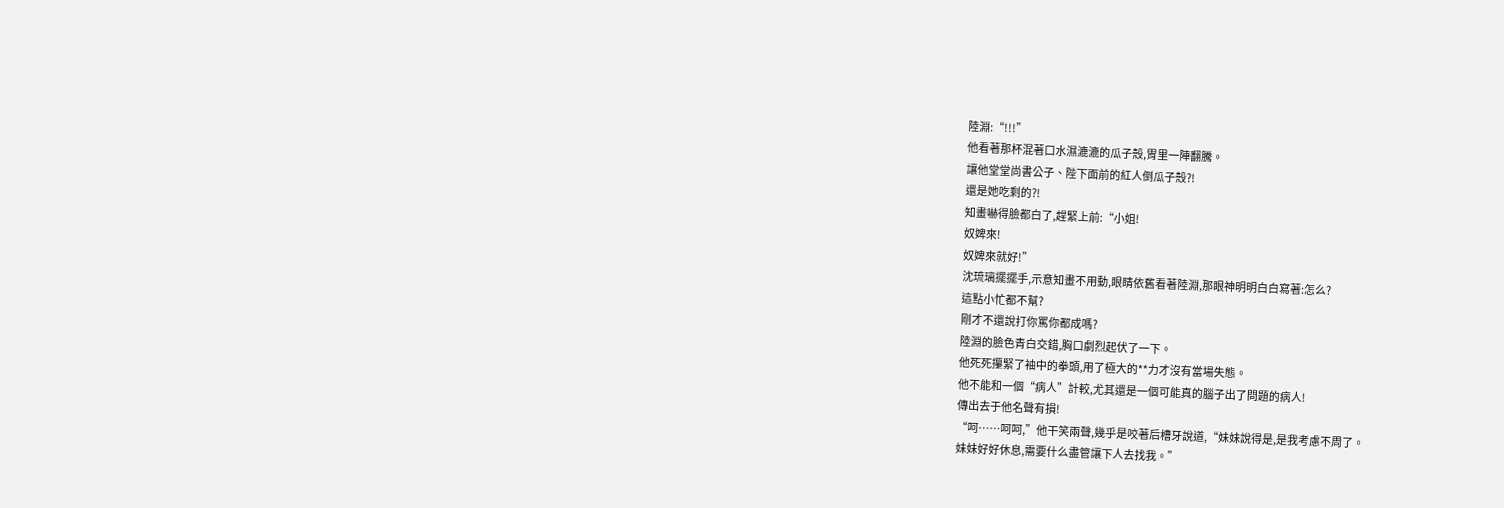陸淵:“!!!”
他看著那杯混著口水濕漉漉的瓜子殼,胃里一陣翻騰。
讓他堂堂尚書公子、陛下面前的紅人倒瓜子殼?!
還是她吃剩的?!
知畫嚇得臉都白了,趕緊上前:“小姐!
奴婢來!
奴婢來就好!”
沈琉璃擺擺手,示意知畫不用動,眼睛依舊看著陸淵,那眼神明明白白寫著:怎么?
這點小忙都不幫?
剛才不還說打你罵你都成嗎?
陸淵的臉色青白交錯,胸口劇烈起伏了一下。
他死死攥緊了袖中的拳頭,用了極大的**力才沒有當場失態。
他不能和一個“病人”計較,尤其還是一個可能真的腦子出了問題的病人!
傳出去于他名聲有損!
“呵……呵呵,”他干笑兩聲,幾乎是咬著后槽牙說道,“妹妹說得是,是我考慮不周了。
妹妹好好休息,需要什么盡管讓下人去找我。”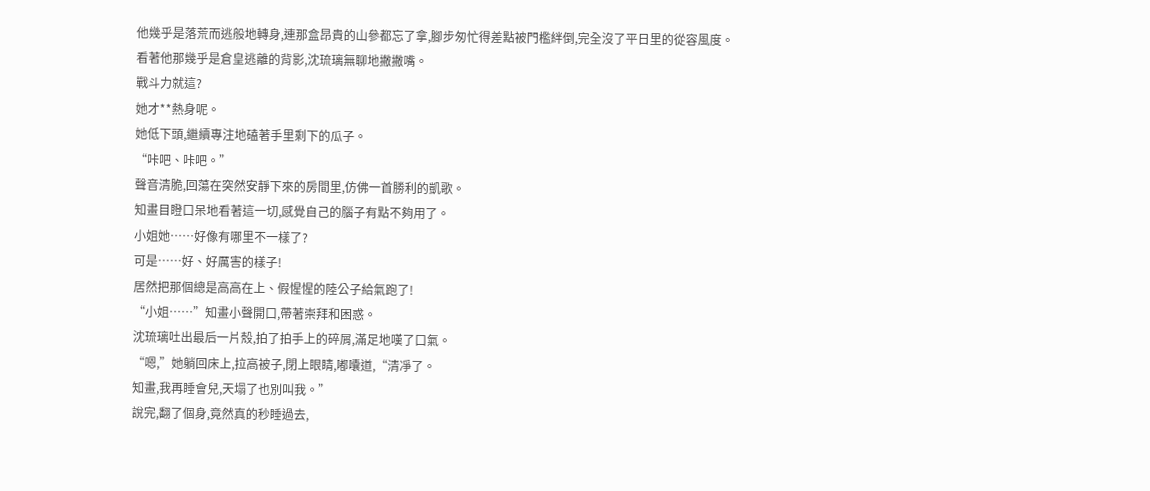他幾乎是落荒而逃般地轉身,連那盒昂貴的山參都忘了拿,腳步匆忙得差點被門檻絆倒,完全沒了平日里的從容風度。
看著他那幾乎是倉皇逃離的背影,沈琉璃無聊地撇撇嘴。
戰斗力就這?
她才**熱身呢。
她低下頭,繼續專注地磕著手里剩下的瓜子。
“咔吧、咔吧。”
聲音清脆,回蕩在突然安靜下來的房間里,仿佛一首勝利的凱歌。
知畫目瞪口呆地看著這一切,感覺自己的腦子有點不夠用了。
小姐她……好像有哪里不一樣了?
可是……好、好厲害的樣子!
居然把那個總是高高在上、假惺惺的陸公子給氣跑了!
“小姐……”知畫小聲開口,帶著崇拜和困惑。
沈琉璃吐出最后一片殼,拍了拍手上的碎屑,滿足地嘆了口氣。
“嗯,”她躺回床上,拉高被子,閉上眼睛,嘟囔道,“清凈了。
知畫,我再睡會兒,天塌了也別叫我。”
說完,翻了個身,竟然真的秒睡過去,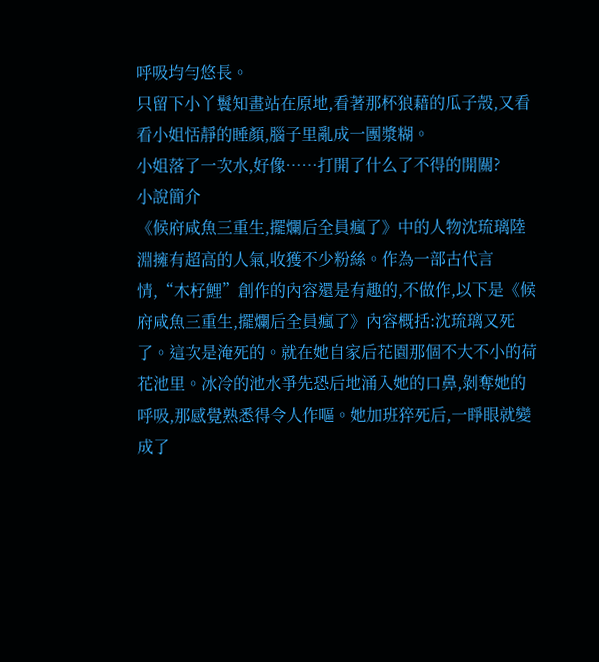呼吸均勻悠長。
只留下小丫鬟知畫站在原地,看著那杯狼藉的瓜子殼,又看看小姐恬靜的睡顏,腦子里亂成一團漿糊。
小姐落了一次水,好像……打開了什么了不得的開關?
小說簡介
《候府咸魚三重生,擺爛后全員瘋了》中的人物沈琉璃陸淵擁有超高的人氣,收獲不少粉絲。作為一部古代言情,“木杍鯉”創作的內容還是有趣的,不做作,以下是《候府咸魚三重生,擺爛后全員瘋了》內容概括:沈琉璃又死了。這次是淹死的。就在她自家后花園那個不大不小的荷花池里。冰冷的池水爭先恐后地涌入她的口鼻,剝奪她的呼吸,那感覺熟悉得令人作嘔。她加班猝死后,一睜眼就變成了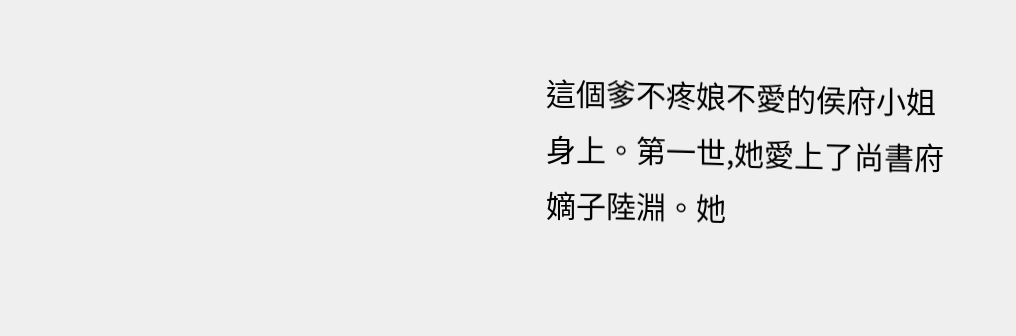這個爹不疼娘不愛的侯府小姐身上。第一世,她愛上了尚書府嫡子陸淵。她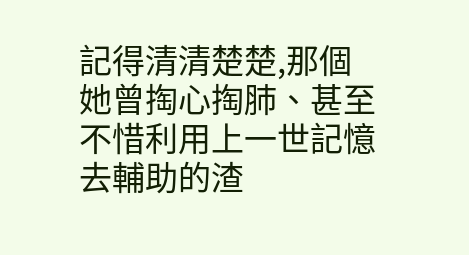記得清清楚楚,那個她曾掏心掏肺、甚至不惜利用上一世記憶去輔助的渣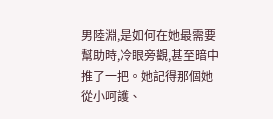男陸淵,是如何在她最需要幫助時,冷眼旁觀,甚至暗中推了一把。她記得那個她從小呵護、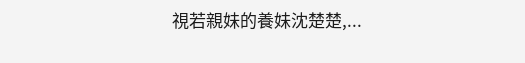視若親妹的養妹沈楚楚,...